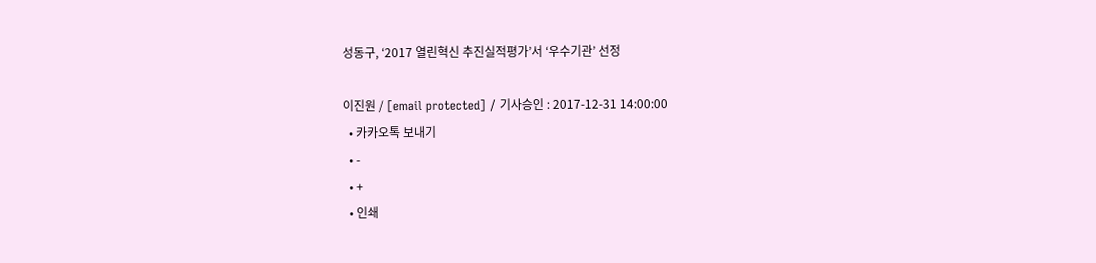성동구, ‘2017 열린혁신 추진실적평가’서 ‘우수기관’ 선정

이진원 / [email protected] / 기사승인 : 2017-12-31 14:00:00
  • 카카오톡 보내기
  • -
  • +
  • 인쇄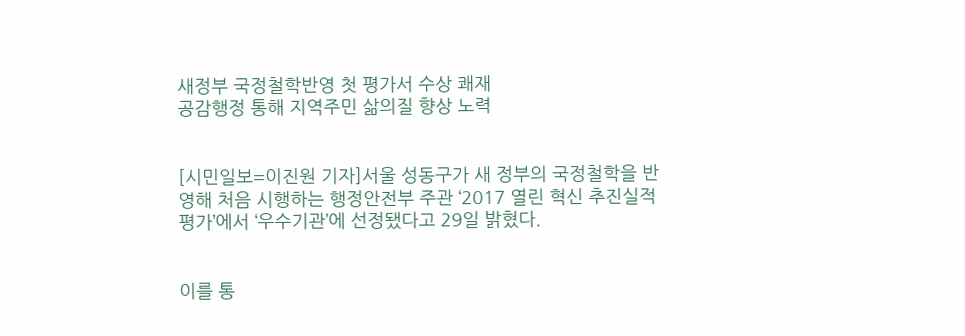새정부 국정철학반영 첫 평가서 수상 쾌재
공감행정 통해 지역주민 삶의질 향상 노력


[시민일보=이진원 기자]서울 성동구가 새 정부의 국정철학을 반영해 처음 시행하는 행정안전부 주관 ‘2017 열린 혁신 추진실적 평가’에서 ‘우수기관’에 선정됐다고 29일 밝혔다.


이를 통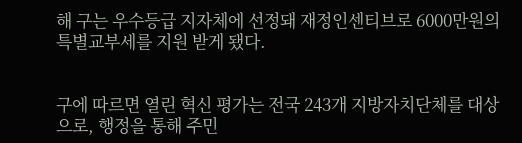해 구는 우수등급 지자체에 선정돼 재정인센티브로 6000만원의 특별교부세를 지원 받게 됐다.


구에 따르면 열린 혁신 평가는 전국 243개 지방자치단체를 대상으로, 행정을 통해 주민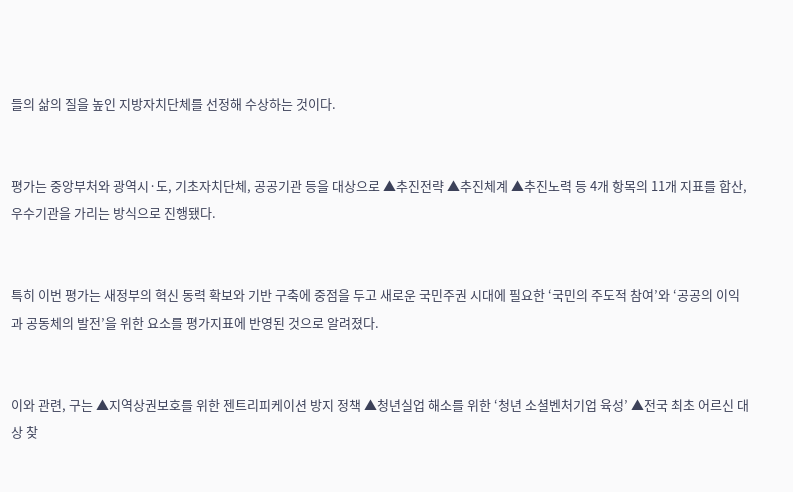들의 삶의 질을 높인 지방자치단체를 선정해 수상하는 것이다.


평가는 중앙부처와 광역시·도, 기초자치단체, 공공기관 등을 대상으로 ▲추진전략 ▲추진체계 ▲추진노력 등 4개 항목의 11개 지표를 합산, 우수기관을 가리는 방식으로 진행됐다.


특히 이번 평가는 새정부의 혁신 동력 확보와 기반 구축에 중점을 두고 새로운 국민주권 시대에 필요한 ‘국민의 주도적 참여’와 ‘공공의 이익과 공동체의 발전’을 위한 요소를 평가지표에 반영된 것으로 알려졌다.


이와 관련, 구는 ▲지역상권보호를 위한 젠트리피케이션 방지 정책 ▲청년실업 해소를 위한 ‘청년 소셜벤처기업 육성’ ▲전국 최초 어르신 대상 찾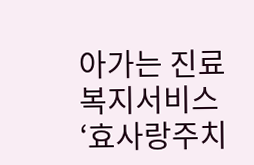아가는 진료복지서비스 ‘효사랑주치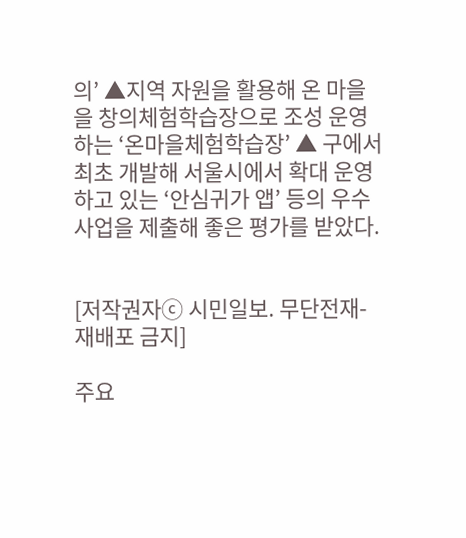의’ ▲지역 자원을 활용해 온 마을을 창의체험학습장으로 조성 운영하는 ‘온마을체험학습장’ ▲ 구에서 최초 개발해 서울시에서 확대 운영하고 있는 ‘안심귀가 앱’ 등의 우수사업을 제출해 좋은 평가를 받았다.


[저작권자ⓒ 시민일보. 무단전재-재배포 금지]

주요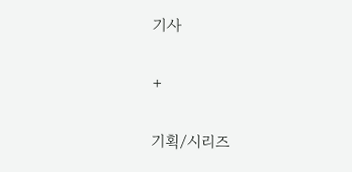기사

+

기획/시리즈